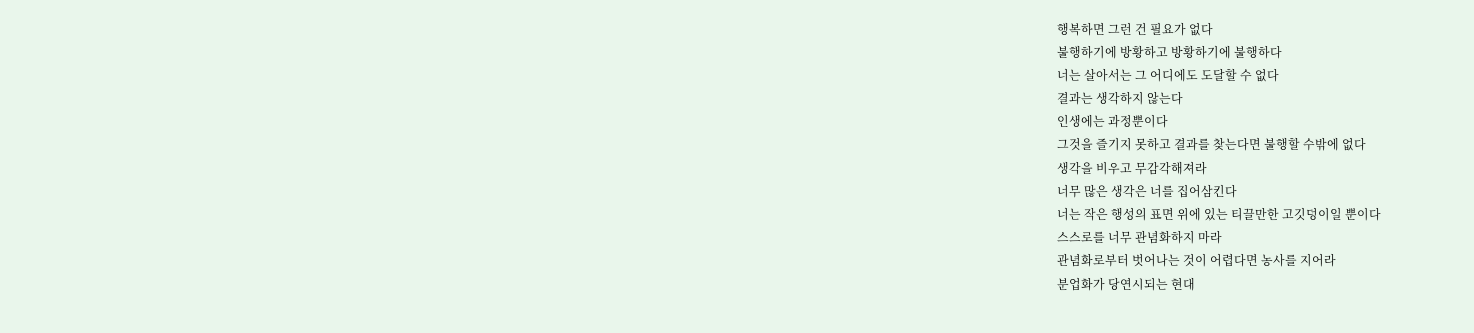행복하면 그런 건 필요가 없다
불행하기에 방황하고 방황하기에 불행하다
너는 살아서는 그 어디에도 도달할 수 없다
결과는 생각하지 않는다
인생에는 과정뿐이다
그것을 즐기지 못하고 결과를 찾는다면 불행할 수밖에 없다
생각을 비우고 무감각해져라
너무 많은 생각은 너를 집어삼킨다
너는 작은 행성의 표면 위에 있는 티끌만한 고깃덩이일 뿐이다
스스로를 너무 관념화하지 마라
관념화로부터 벗어나는 것이 어렵다면 농사를 지어라
분업화가 당연시되는 현대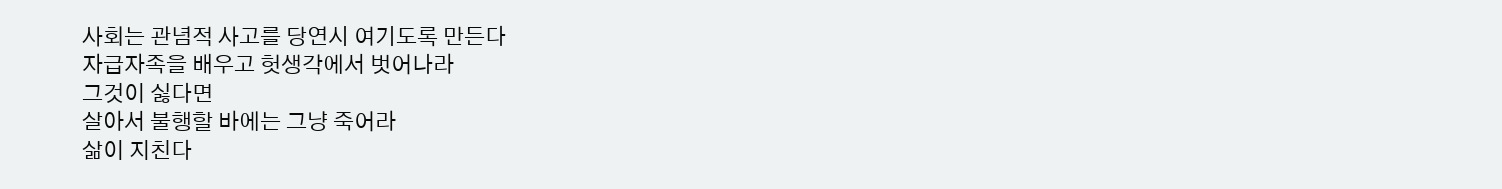사회는 관념적 사고를 당연시 여기도록 만든다
자급자족을 배우고 헛생각에서 벗어나라
그것이 싫다면
살아서 불행할 바에는 그냥 죽어라
삶이 지친다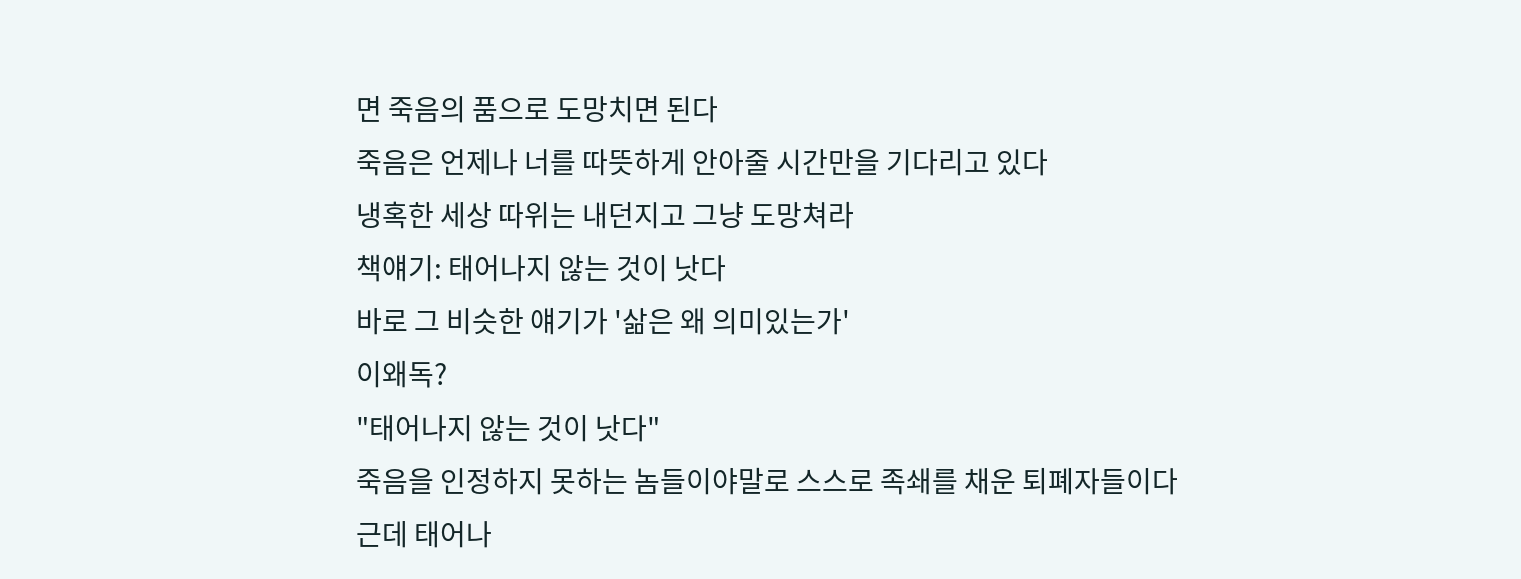면 죽음의 품으로 도망치면 된다
죽음은 언제나 너를 따뜻하게 안아줄 시간만을 기다리고 있다
냉혹한 세상 따위는 내던지고 그냥 도망쳐라
책얘기: 태어나지 않는 것이 낫다
바로 그 비슷한 얘기가 '삶은 왜 의미있는가'
이왜독?
"태어나지 않는 것이 낫다"
죽음을 인정하지 못하는 놈들이야말로 스스로 족쇄를 채운 퇴폐자들이다
근데 태어나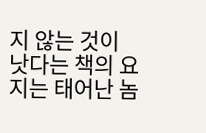지 않는 것이 낫다는 책의 요지는 태어난 놈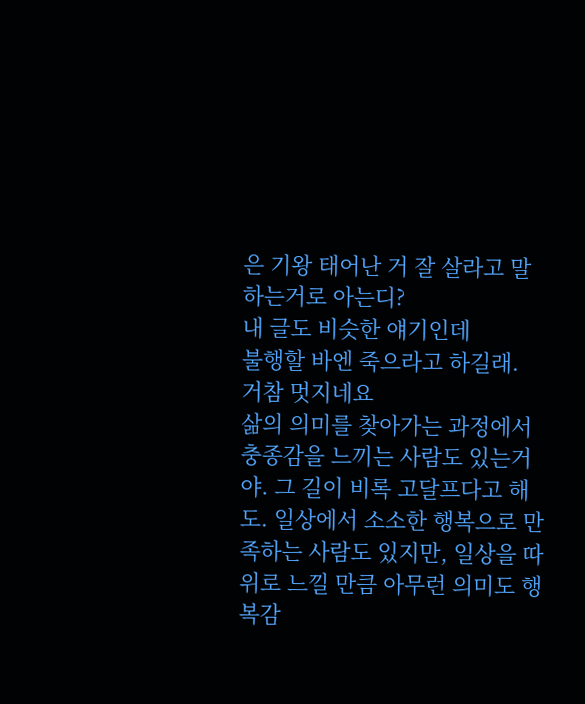은 기왕 태어난 거 잘 살라고 말하는거로 아는디?
내 글도 비슷한 얘기인데
불행할 바엔 죽으라고 하길래.
거참 멋지네요
삶의 의미를 찾아가는 과정에서 충종감을 느끼는 사람도 있는거야. 그 길이 비록 고달프다고 해도. 일상에서 소소한 행복으로 만족하는 사람도 있지만, 일상을 따위로 느낄 만큼 아무런 의미도 행복감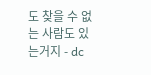도 찾을 수 없는 사람도 있는거지 - dc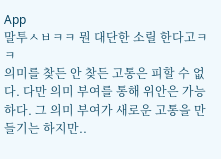App
말투ㅅㅂㅋㅋ 뭔 대단한 소릴 한다고ㅋㅋ
의미를 찾든 안 찾든 고통은 피할 수 없다. 다만 의미 부여를 통해 위안은 가능하다. 그 의미 부여가 새로운 고통을 만들기는 하지만..